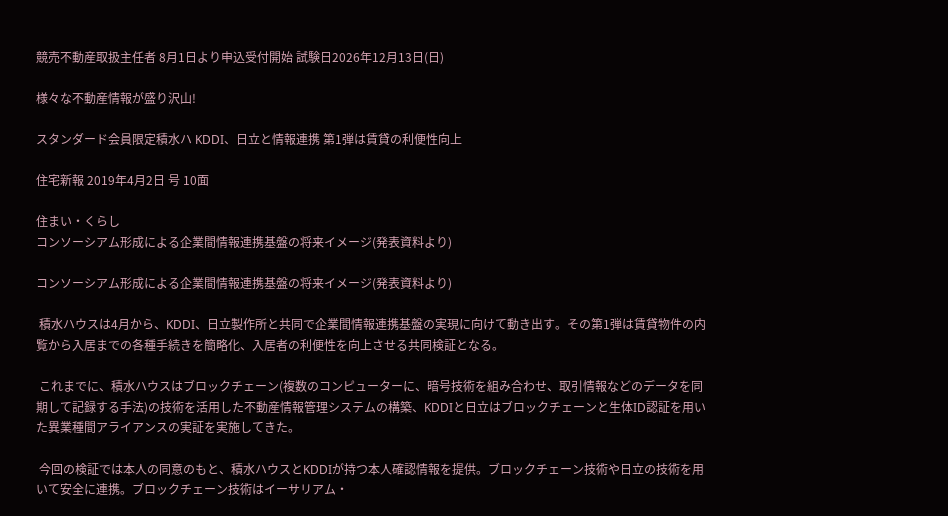競売不動産取扱主任者 8月1日より申込受付開始 試験日2026年12月13日(日)

様々な不動産情報が盛り沢山!

スタンダード会員限定積水ハ KDDI、日立と情報連携 第1弾は賃貸の利便性向上

住宅新報 2019年4月2日 号 10面

住まい・くらし
コンソーシアム形成による企業間情報連携基盤の将来イメージ(発表資料より)

コンソーシアム形成による企業間情報連携基盤の将来イメージ(発表資料より)

 積水ハウスは4月から、KDDI、日立製作所と共同で企業間情報連携基盤の実現に向けて動き出す。その第1弾は賃貸物件の内覧から入居までの各種手続きを簡略化、入居者の利便性を向上させる共同検証となる。

 これまでに、積水ハウスはブロックチェーン(複数のコンピューターに、暗号技術を組み合わせ、取引情報などのデータを同期して記録する手法)の技術を活用した不動産情報管理システムの構築、KDDIと日立はブロックチェーンと生体ID認証を用いた異業種間アライアンスの実証を実施してきた。

 今回の検証では本人の同意のもと、積水ハウスとKDDIが持つ本人確認情報を提供。ブロックチェーン技術や日立の技術を用いて安全に連携。ブロックチェーン技術はイーサリアム・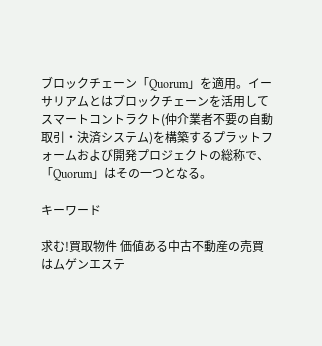ブロックチェーン「Quorum」を適用。イーサリアムとはブロックチェーンを活用してスマートコントラクト(仲介業者不要の自動取引・決済システム)を構築するプラットフォームおよび開発プロジェクトの総称で、「Quorum」はその一つとなる。

キーワード

求む!買取物件 価値ある中古不動産の売買はムゲンエステ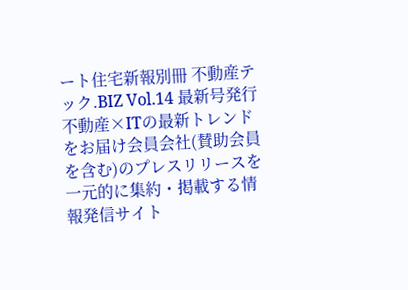ート住宅新報別冊 不動産テック.BIZ Vol.14 最新号発行 不動産×ITの最新トレンドをお届け会員会社(賛助会員を含む)のプレスリリースを一元的に集約・掲載する情報発信サイト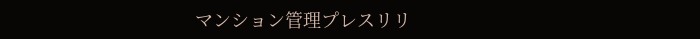マンション管理プレスリリ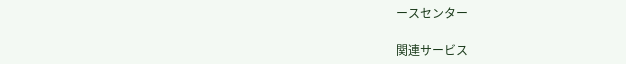ースセンター

関連サービス